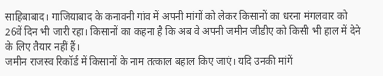साहिबाबाद। गाजियाबाद के कनावनी गांव में अपनी मांगों को लेकर किसानों का धरना मंगलवार को 26वें दिन भी जारी रहा। किसानों का कहना है कि अब वे अपनी जमीन जीडीए को किसी भी हाल में देने के लिए तैयार नहीं हैं।
जमीन राजस्व रिकॉर्ड में किसानों के नाम तत्काल बहाल किए जाएं। यदि उनकी मांगें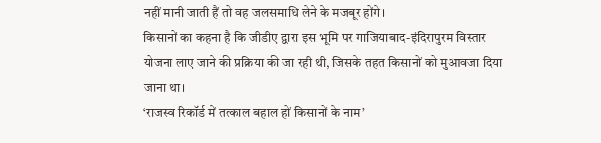नहीं मानी जाती हैं तो वह जलसमाधि लेने के मजबूर होंगे।
किसानों का कहना है कि जीडीए द्वारा इस भूमि पर गाजियाबाद-इंदिरापुरम विस्तार योजना लाए जाने की प्रक्रिया की जा रही थी, जिसके तहत किसानों को मुआवजा दिया जाना था।
‘राजस्व रिकॉर्ड में तत्काल बहाल हों किसानों के नाम’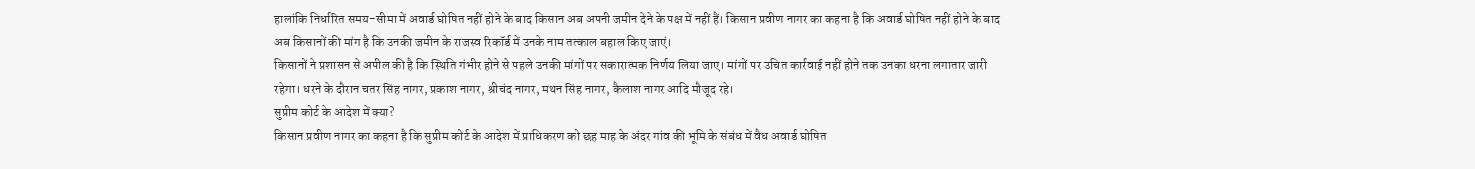हालांकि निर्धारित समय-सीमा में अवार्ड घोषित नहीं होने के बाद किसान अब अपनी जमीन देने के पक्ष में नहीं हैं। किसान प्रवीण नागर का कहना है कि अवार्ड घोषित नहीं होने के बाद अब किसानों की मांग है कि उनकी जमीन के राजस्व रिकॉर्ड में उनके नाम तत्काल बहाल किए जाएं।
किसानों ने प्रशासन से अपील की है कि स्थिति गंभीर होने से पहले उनकी मांगों पर सकारात्मक निर्णय लिया जाए। मांगों पर उचित कार्रवाई नहीं होने तक उनका धरना लगातार जारी रहेगा। धरने के दौरान चतर सिंह नागर, प्रकाश नागर, श्रीचंद नागर, मथन सिंह नागर, कैलाश नागर आदि मौजूद रहे।
सुप्रीम कोर्ट के आदेश में क्या?
किसान प्रवीण नागर का कहना है कि सुप्रीम कोर्ट के आदेश में प्राधिकरण को छह माह के अंदर गांव की भूमि के संबंध में वैध अवार्ड घोषित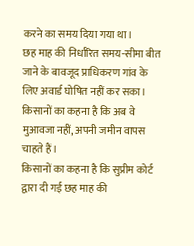करने का समय दिया गया था।
छह माह की निर्धारित समय-सीमा बीत जाने के बावजूद प्राधिकरण गांव के लिए अवार्ड घोषित नहीं कर सका। किसानों का कहना है कि अब वे मुआवजा नहीं, अपनी जमीन वापस चाहते हैं।
किसानों का कहना है कि सुप्रीम कोर्ट द्वारा दी गई छह माह की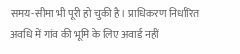समय-सीमा भी पूरी हो चुकी है। प्राधिकरण निर्धारित अवधि में गांव की भूमि के लिए अवार्ड नहीं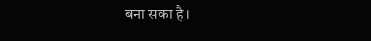बना सका है।